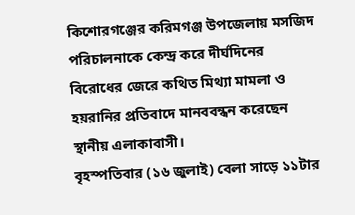কিশোরগঞ্জের করিমগঞ্জ উপজেলায় মসজিদ পরিচালনাকে কেন্দ্র করে দীর্ঘদিনের বিরোধের জেরে কথিত মিথ্যা মামলা ও হয়রানির প্রতিবাদে মানববন্ধন করেছেন স্থানীয় এলাকাবাসী।
বৃহস্পতিবার (১৬ জুলাই) বেলা সাড়ে ১১টার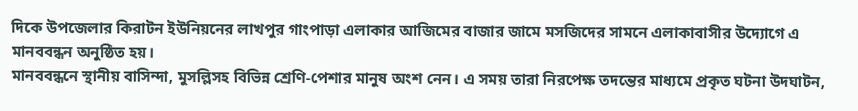দিকে উপজেলার কিরাটন ইউনিয়নের লাখপুর গাংপাড়া এলাকার আজিমের বাজার জামে মসজিদের সামনে এলাকাবাসীর উদ্যোগে এ মানববন্ধন অনুষ্ঠিত হয়।
মানববন্ধনে স্থানীয় বাসিন্দা, মুসল্লিসহ বিভিন্ন শ্রেণি-পেশার মানুষ অংশ নেন। এ সময় তারা নিরপেক্ষ তদন্তের মাধ্যমে প্রকৃত ঘটনা উদঘাটন,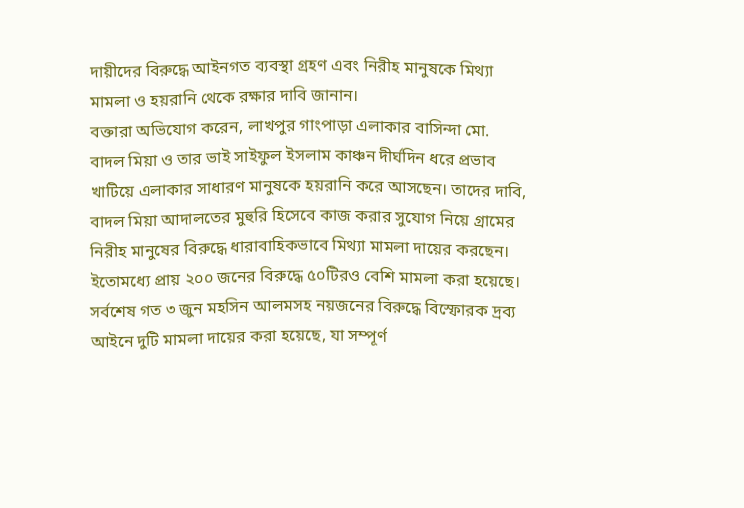দায়ীদের বিরুদ্ধে আইনগত ব্যবস্থা গ্রহণ এবং নিরীহ মানুষকে মিথ্যা মামলা ও হয়রানি থেকে রক্ষার দাবি জানান।
বক্তারা অভিযোগ করেন, লাখপুর গাংপাড়া এলাকার বাসিন্দা মো. বাদল মিয়া ও তার ভাই সাইফুল ইসলাম কাঞ্চন দীর্ঘদিন ধরে প্রভাব খাটিয়ে এলাকার সাধারণ মানুষকে হয়রানি করে আসছেন। তাদের দাবি, বাদল মিয়া আদালতের মুহুরি হিসেবে কাজ করার সুযোগ নিয়ে গ্রামের নিরীহ মানুষের বিরুদ্ধে ধারাবাহিকভাবে মিথ্যা মামলা দায়ের করছেন। ইতোমধ্যে প্রায় ২০০ জনের বিরুদ্ধে ৫০টিরও বেশি মামলা করা হয়েছে। সর্বশেষ গত ৩ জুন মহসিন আলমসহ নয়জনের বিরুদ্ধে বিস্ফোরক দ্রব্য আইনে দুটি মামলা দায়ের করা হয়েছে, যা সম্পূর্ণ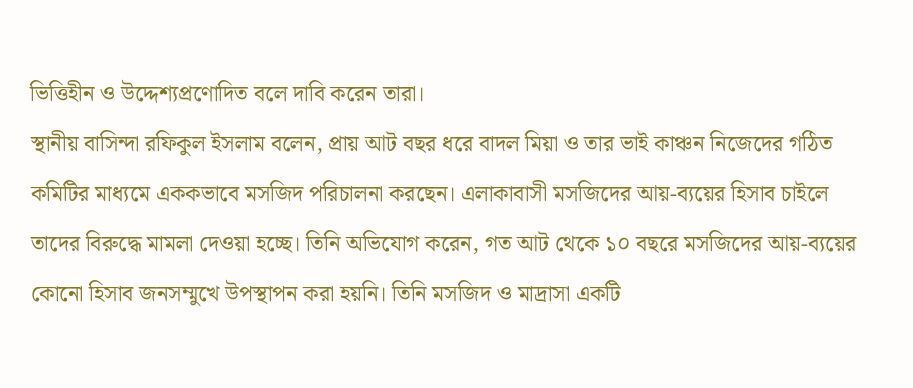ভিত্তিহীন ও উদ্দেশ্যপ্রণোদিত বলে দাবি করেন তারা।
স্থানীয় বাসিন্দা রফিকুল ইসলাম বলেন, প্রায় আট বছর ধরে বাদল মিয়া ও তার ভাই কাঞ্চন নিজেদের গঠিত কমিটির মাধ্যমে এককভাবে মসজিদ পরিচালনা করছেন। এলাকাবাসী মসজিদের আয়-ব্যয়ের হিসাব চাইলে তাদের বিরুদ্ধে মামলা দেওয়া হচ্ছে। তিনি অভিযোগ করেন, গত আট থেকে ১০ বছরে মসজিদের আয়-ব্যয়ের কোনো হিসাব জনসম্মুখে উপস্থাপন করা হয়নি। তিনি মসজিদ ও মাদ্রাসা একটি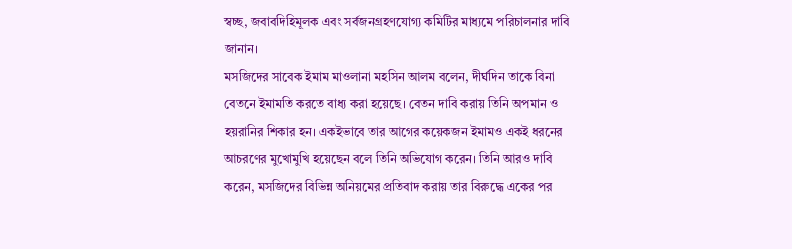স্বচ্ছ, জবাবদিহিমূলক এবং সর্বজনগ্রহণযোগ্য কমিটির মাধ্যমে পরিচালনার দাবি জানান।
মসজিদের সাবেক ইমাম মাওলানা মহসিন আলম বলেন, দীর্ঘদিন তাকে বিনা বেতনে ইমামতি করতে বাধ্য করা হয়েছে। বেতন দাবি করায় তিনি অপমান ও হয়রানির শিকার হন। একইভাবে তার আগের কয়েকজন ইমামও একই ধরনের আচরণের মুখোমুখি হয়েছেন বলে তিনি অভিযোগ করেন। তিনি আরও দাবি করেন, মসজিদের বিভিন্ন অনিয়মের প্রতিবাদ করায় তার বিরুদ্ধে একের পর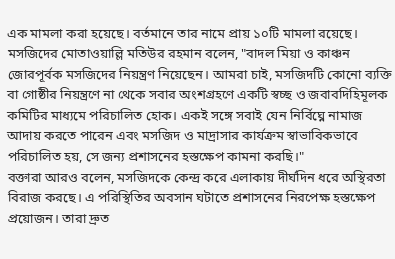এক মামলা করা হয়েছে। বর্তমানে তার নামে প্রায় ১০টি মামলা রয়েছে।
মসজিদের মোতাওয়াল্লি মতিউর রহমান বলেন, "বাদল মিয়া ও কাঞ্চন জোরপূর্বক মসজিদের নিয়ন্ত্রণ নিয়েছেন। আমরা চাই, মসজিদটি কোনো ব্যক্তি বা গোষ্ঠীর নিয়ন্ত্রণে না থেকে সবার অংশগ্রহণে একটি স্বচ্ছ ও জবাবদিহিমূলক কমিটির মাধ্যমে পরিচালিত হোক। একই সঙ্গে সবাই যেন নির্বিঘ্নে নামাজ আদায় করতে পারেন এবং মসজিদ ও মাদ্রাসার কার্যক্রম স্বাভাবিকভাবে পরিচালিত হয়, সে জন্য প্রশাসনের হস্তক্ষেপ কামনা করছি।"
বক্তারা আরও বলেন, মসজিদকে কেন্দ্র করে এলাকায় দীর্ঘদিন ধরে অস্থিরতা বিরাজ করছে। এ পরিস্থিতির অবসান ঘটাতে প্রশাসনের নিরপেক্ষ হস্তক্ষেপ প্রয়োজন। তারা দ্রুত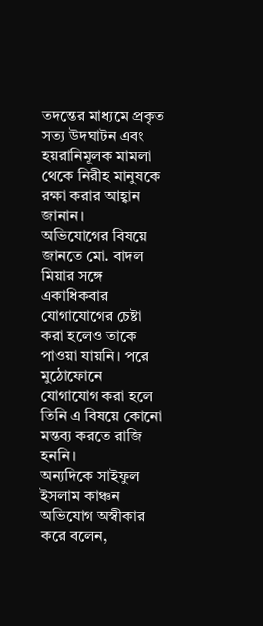তদন্তের মাধ্যমে প্রকৃত সত্য উদঘাটন এবং হয়রানিমূলক মামলা থেকে নিরীহ মানুষকে রক্ষা করার আহ্বান জানান।
অভিযোগের বিষয়ে জানতে মো. বাদল মিয়ার সঙ্গে একাধিকবার যোগাযোগের চেষ্টা করা হলেও তাকে পাওয়া যায়নি। পরে মুঠোফোনে যোগাযোগ করা হলে তিনি এ বিষয়ে কোনো মন্তব্য করতে রাজি হননি।
অন্যদিকে সাইফুল ইসলাম কাঞ্চন অভিযোগ অস্বীকার করে বলেন,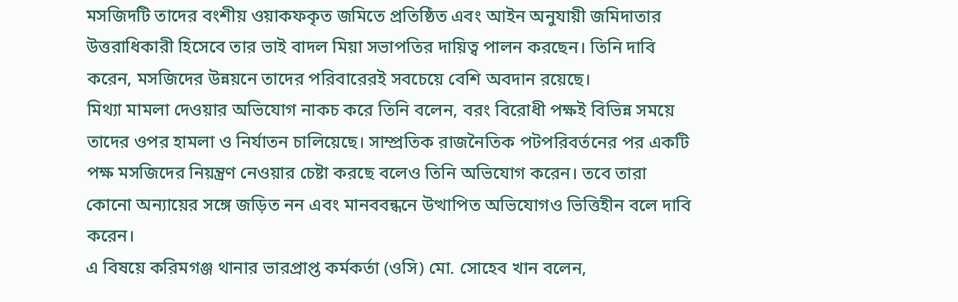মসজিদটি তাদের বংশীয় ওয়াকফকৃত জমিতে প্রতিষ্ঠিত এবং আইন অনুযায়ী জমিদাতার উত্তরাধিকারী হিসেবে তার ভাই বাদল মিয়া সভাপতির দায়িত্ব পালন করছেন। তিনি দাবি করেন, মসজিদের উন্নয়নে তাদের পরিবারেরই সবচেয়ে বেশি অবদান রয়েছে।
মিথ্যা মামলা দেওয়ার অভিযোগ নাকচ করে তিনি বলেন, বরং বিরোধী পক্ষই বিভিন্ন সময়ে তাদের ওপর হামলা ও নির্যাতন চালিয়েছে। সাম্প্রতিক রাজনৈতিক পটপরিবর্তনের পর একটি পক্ষ মসজিদের নিয়ন্ত্রণ নেওয়ার চেষ্টা করছে বলেও তিনি অভিযোগ করেন। তবে তারা কোনো অন্যায়ের সঙ্গে জড়িত নন এবং মানববন্ধনে উত্থাপিত অভিযোগও ভিত্তিহীন বলে দাবি করেন।
এ বিষয়ে করিমগঞ্জ থানার ভারপ্রাপ্ত কর্মকর্তা (ওসি) মো. সোহেব খান বলেন,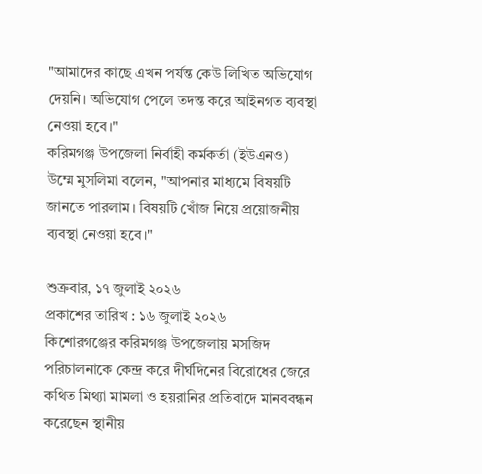"আমাদের কাছে এখন পর্যন্ত কেউ লিখিত অভিযোগ দেয়নি। অভিযোগ পেলে তদন্ত করে আইনগত ব্যবস্থা নেওয়া হবে।"
করিমগঞ্জ উপজেলা নির্বাহী কর্মকর্তা (ইউএনও) উম্মে মুসলিমা বলেন, "আপনার মাধ্যমে বিষয়টি জানতে পারলাম। বিষয়টি খোঁজ নিয়ে প্রয়োজনীয় ব্যবস্থা নেওয়া হবে।"

শুক্রবার, ১৭ জুলাই ২০২৬
প্রকাশের তারিখ : ১৬ জুলাই ২০২৬
কিশোরগঞ্জের করিমগঞ্জ উপজেলায় মসজিদ পরিচালনাকে কেন্দ্র করে দীর্ঘদিনের বিরোধের জেরে কথিত মিথ্যা মামলা ও হয়রানির প্রতিবাদে মানববন্ধন করেছেন স্থানীয়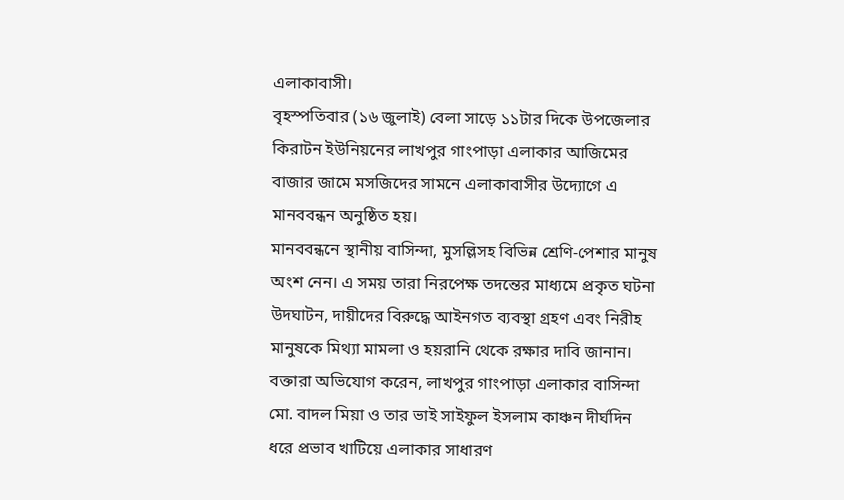এলাকাবাসী।
বৃহস্পতিবার (১৬ জুলাই) বেলা সাড়ে ১১টার দিকে উপজেলার কিরাটন ইউনিয়নের লাখপুর গাংপাড়া এলাকার আজিমের বাজার জামে মসজিদের সামনে এলাকাবাসীর উদ্যোগে এ মানববন্ধন অনুষ্ঠিত হয়।
মানববন্ধনে স্থানীয় বাসিন্দা, মুসল্লিসহ বিভিন্ন শ্রেণি-পেশার মানুষ অংশ নেন। এ সময় তারা নিরপেক্ষ তদন্তের মাধ্যমে প্রকৃত ঘটনা উদঘাটন, দায়ীদের বিরুদ্ধে আইনগত ব্যবস্থা গ্রহণ এবং নিরীহ মানুষকে মিথ্যা মামলা ও হয়রানি থেকে রক্ষার দাবি জানান।
বক্তারা অভিযোগ করেন, লাখপুর গাংপাড়া এলাকার বাসিন্দা মো. বাদল মিয়া ও তার ভাই সাইফুল ইসলাম কাঞ্চন দীর্ঘদিন ধরে প্রভাব খাটিয়ে এলাকার সাধারণ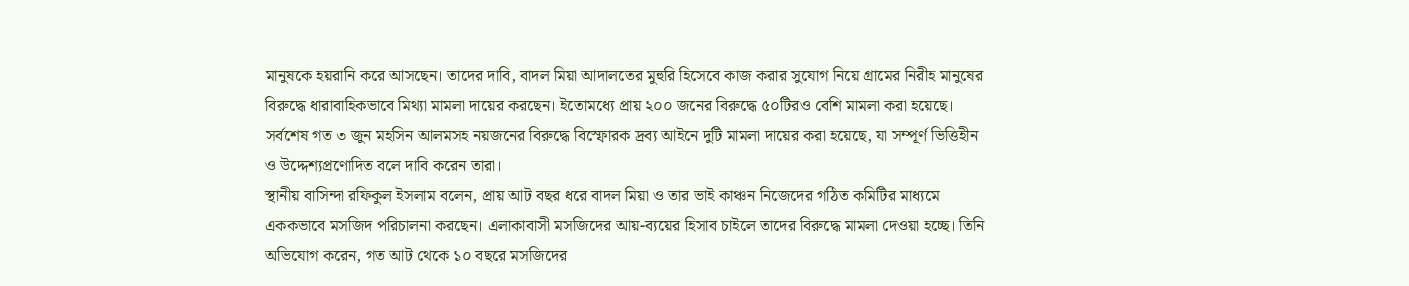মানুষকে হয়রানি করে আসছেন। তাদের দাবি, বাদল মিয়া আদালতের মুহুরি হিসেবে কাজ করার সুযোগ নিয়ে গ্রামের নিরীহ মানুষের বিরুদ্ধে ধারাবাহিকভাবে মিথ্যা মামলা দায়ের করছেন। ইতোমধ্যে প্রায় ২০০ জনের বিরুদ্ধে ৫০টিরও বেশি মামলা করা হয়েছে। সর্বশেষ গত ৩ জুন মহসিন আলমসহ নয়জনের বিরুদ্ধে বিস্ফোরক দ্রব্য আইনে দুটি মামলা দায়ের করা হয়েছে, যা সম্পূর্ণ ভিত্তিহীন ও উদ্দেশ্যপ্রণোদিত বলে দাবি করেন তারা।
স্থানীয় বাসিন্দা রফিকুল ইসলাম বলেন, প্রায় আট বছর ধরে বাদল মিয়া ও তার ভাই কাঞ্চন নিজেদের গঠিত কমিটির মাধ্যমে এককভাবে মসজিদ পরিচালনা করছেন। এলাকাবাসী মসজিদের আয়-ব্যয়ের হিসাব চাইলে তাদের বিরুদ্ধে মামলা দেওয়া হচ্ছে। তিনি অভিযোগ করেন, গত আট থেকে ১০ বছরে মসজিদের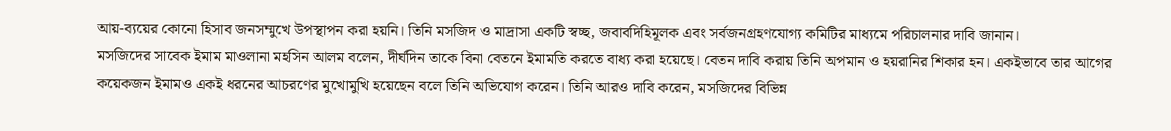আয়-ব্যয়ের কোনো হিসাব জনসম্মুখে উপস্থাপন করা হয়নি। তিনি মসজিদ ও মাদ্রাসা একটি স্বচ্ছ, জবাবদিহিমূলক এবং সর্বজনগ্রহণযোগ্য কমিটির মাধ্যমে পরিচালনার দাবি জানান।
মসজিদের সাবেক ইমাম মাওলানা মহসিন আলম বলেন, দীর্ঘদিন তাকে বিনা বেতনে ইমামতি করতে বাধ্য করা হয়েছে। বেতন দাবি করায় তিনি অপমান ও হয়রানির শিকার হন। একইভাবে তার আগের কয়েকজন ইমামও একই ধরনের আচরণের মুখোমুখি হয়েছেন বলে তিনি অভিযোগ করেন। তিনি আরও দাবি করেন, মসজিদের বিভিন্ন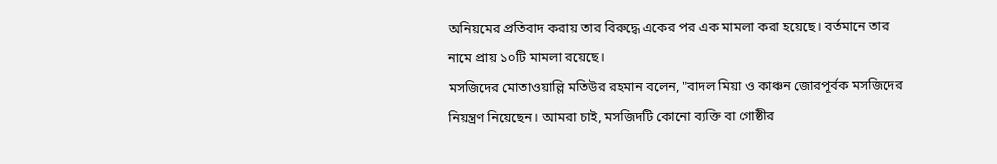অনিয়মের প্রতিবাদ করায় তার বিরুদ্ধে একের পর এক মামলা করা হয়েছে। বর্তমানে তার নামে প্রায় ১০টি মামলা রয়েছে।
মসজিদের মোতাওয়াল্লি মতিউর রহমান বলেন, "বাদল মিয়া ও কাঞ্চন জোরপূর্বক মসজিদের নিয়ন্ত্রণ নিয়েছেন। আমরা চাই, মসজিদটি কোনো ব্যক্তি বা গোষ্ঠীর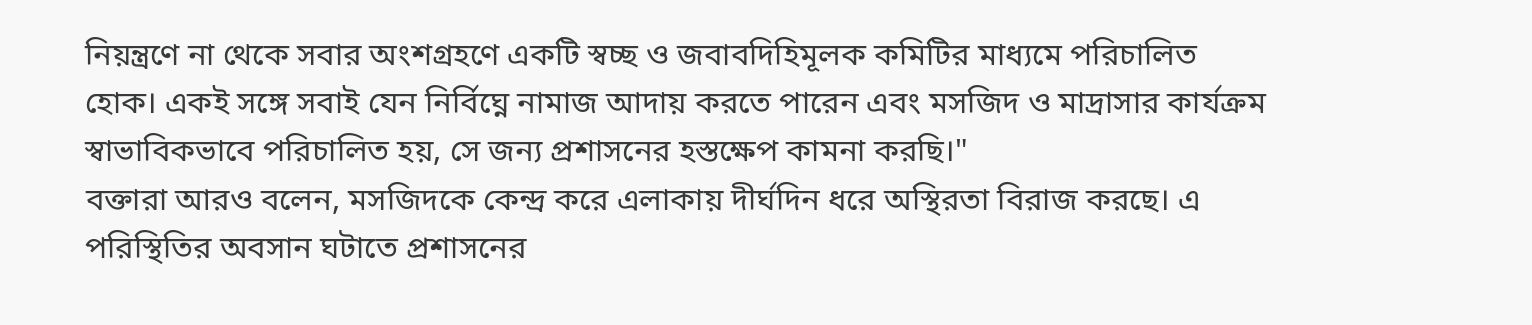নিয়ন্ত্রণে না থেকে সবার অংশগ্রহণে একটি স্বচ্ছ ও জবাবদিহিমূলক কমিটির মাধ্যমে পরিচালিত হোক। একই সঙ্গে সবাই যেন নির্বিঘ্নে নামাজ আদায় করতে পারেন এবং মসজিদ ও মাদ্রাসার কার্যক্রম স্বাভাবিকভাবে পরিচালিত হয়, সে জন্য প্রশাসনের হস্তক্ষেপ কামনা করছি।"
বক্তারা আরও বলেন, মসজিদকে কেন্দ্র করে এলাকায় দীর্ঘদিন ধরে অস্থিরতা বিরাজ করছে। এ পরিস্থিতির অবসান ঘটাতে প্রশাসনের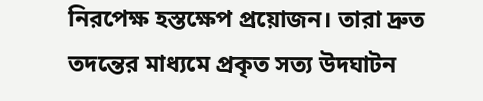নিরপেক্ষ হস্তক্ষেপ প্রয়োজন। তারা দ্রুত তদন্তের মাধ্যমে প্রকৃত সত্য উদঘাটন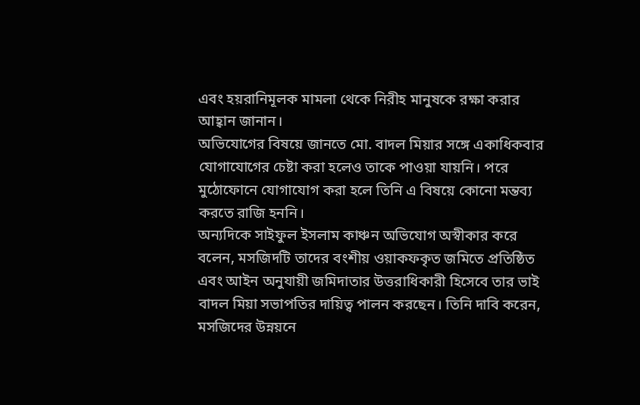এবং হয়রানিমূলক মামলা থেকে নিরীহ মানুষকে রক্ষা করার আহ্বান জানান।
অভিযোগের বিষয়ে জানতে মো. বাদল মিয়ার সঙ্গে একাধিকবার যোগাযোগের চেষ্টা করা হলেও তাকে পাওয়া যায়নি। পরে মুঠোফোনে যোগাযোগ করা হলে তিনি এ বিষয়ে কোনো মন্তব্য করতে রাজি হননি।
অন্যদিকে সাইফুল ইসলাম কাঞ্চন অভিযোগ অস্বীকার করে বলেন, মসজিদটি তাদের বংশীয় ওয়াকফকৃত জমিতে প্রতিষ্ঠিত এবং আইন অনুযায়ী জমিদাতার উত্তরাধিকারী হিসেবে তার ভাই বাদল মিয়া সভাপতির দায়িত্ব পালন করছেন। তিনি দাবি করেন, মসজিদের উন্নয়নে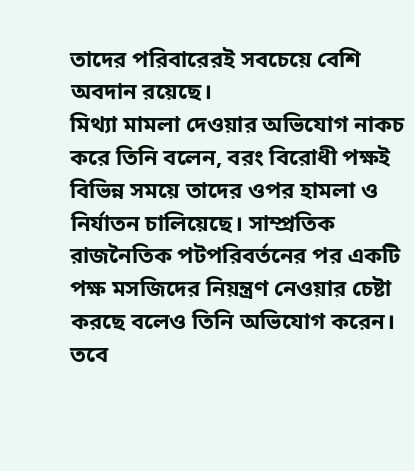তাদের পরিবারেরই সবচেয়ে বেশি অবদান রয়েছে।
মিথ্যা মামলা দেওয়ার অভিযোগ নাকচ করে তিনি বলেন, বরং বিরোধী পক্ষই বিভিন্ন সময়ে তাদের ওপর হামলা ও নির্যাতন চালিয়েছে। সাম্প্রতিক রাজনৈতিক পটপরিবর্তনের পর একটি পক্ষ মসজিদের নিয়ন্ত্রণ নেওয়ার চেষ্টা করছে বলেও তিনি অভিযোগ করেন। তবে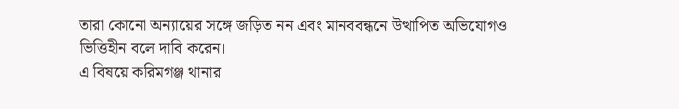তারা কোনো অন্যায়ের সঙ্গে জড়িত নন এবং মানববন্ধনে উত্থাপিত অভিযোগও ভিত্তিহীন বলে দাবি করেন।
এ বিষয়ে করিমগঞ্জ থানার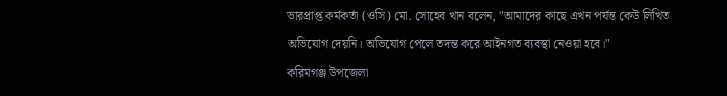ভারপ্রাপ্ত কর্মকর্তা (ওসি) মো. সোহেব খান বলেন, "আমাদের কাছে এখন পর্যন্ত কেউ লিখিত অভিযোগ দেয়নি। অভিযোগ পেলে তদন্ত করে আইনগত ব্যবস্থা নেওয়া হবে।"
করিমগঞ্জ উপজেলা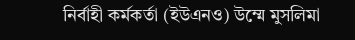নির্বাহী কর্মকর্তা (ইউএনও) উম্মে মুসলিমা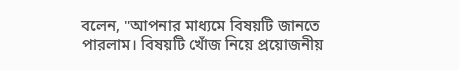বলেন, "আপনার মাধ্যমে বিষয়টি জানতে পারলাম। বিষয়টি খোঁজ নিয়ে প্রয়োজনীয়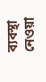ব্যবস্থা নেওয়া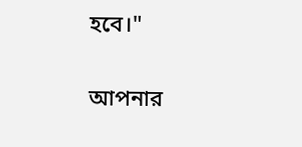হবে।"

আপনার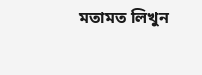মতামত লিখুন